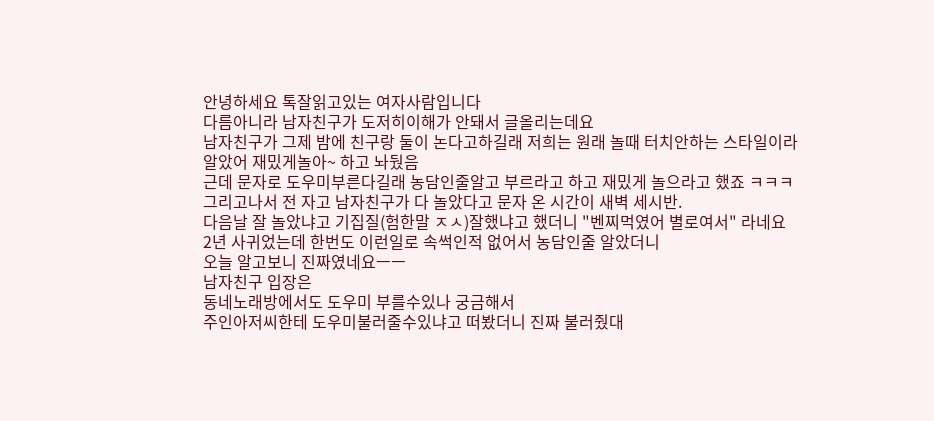안녕하세요 톡잘읽고있는 여자사람입니다
다름아니라 남자친구가 도저히이해가 안돼서 글올리는데요
남자친구가 그제 밤에 친구랑 둘이 논다고하길래 저희는 원래 놀때 터치안하는 스타일이라
알았어 재밌게놀아~ 하고 놔뒀음
근데 문자로 도우미부른다길래 농담인줄알고 부르라고 하고 재밌게 놀으라고 했죠 ㅋㅋㅋ
그리고나서 전 자고 남자친구가 다 놀았다고 문자 온 시간이 새벽 세시반.
다음날 잘 놀았냐고 기집질(험한말 ㅈㅅ)잘했냐고 했더니 "벤찌먹였어 별로여서" 라네요
2년 사귀었는데 한번도 이런일로 속썩인적 없어서 농담인줄 알았더니
오늘 알고보니 진짜였네요ㅡㅡ
남자친구 입장은
동네노래방에서도 도우미 부를수있나 궁금해서
주인아저씨한테 도우미불러줄수있냐고 떠봤더니 진짜 불러줬대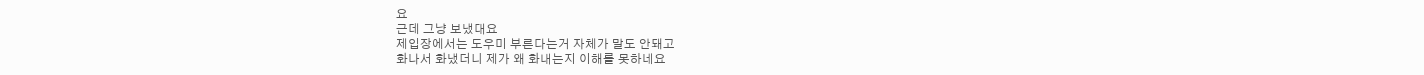요
근데 그냥 보냈대요
제입장에서는 도우미 부른다는거 자체가 말도 안돼고
화나서 화냈더니 제가 왜 화내는지 이해를 못하네요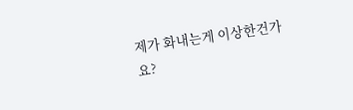제가 화내는게 이상한건가요?